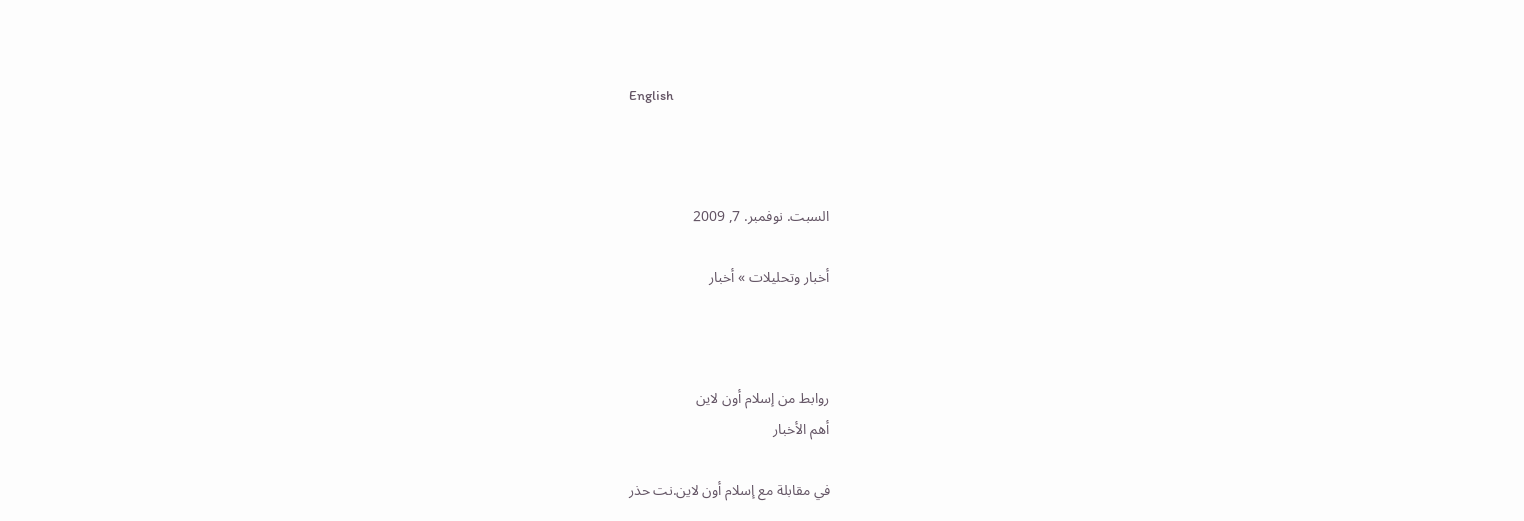English



السبت. نوفمبر. 7, 2009

أخبار وتحليلات » أخبار



روابط من إسلام أون لاين
أهم الأخبار

في مقابلة مع إسلام أون لاين.نت حذر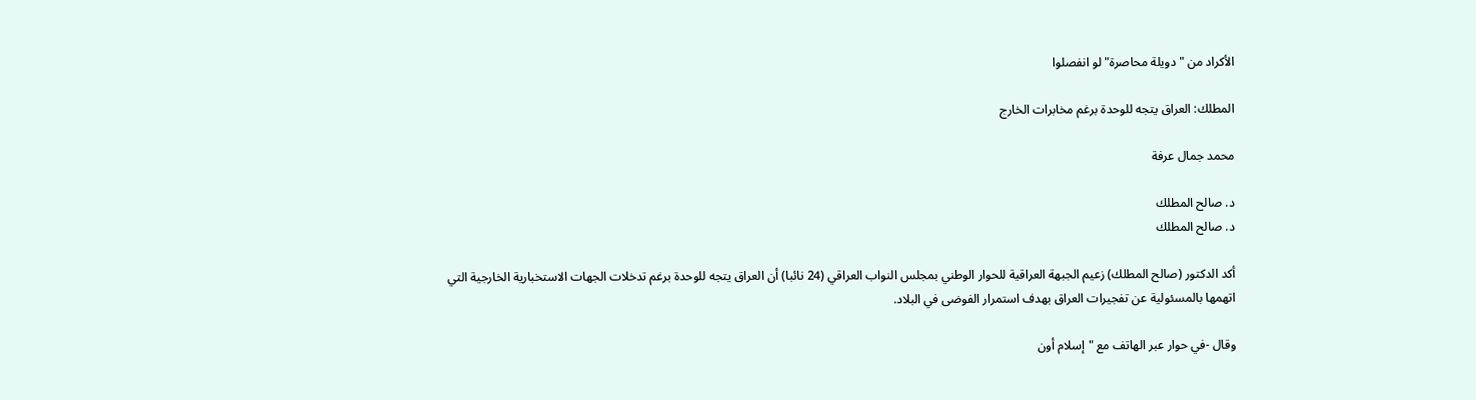الأكراد من "دويلة محاصرة" لو انفصلوا

المطلك: العراق يتجه للوحدة برغم مخابرات الخارج

محمد جمال عرفة

د. صالح المطلك
د. صالح المطلك

أكد الدكتور (صالح المطلك) زعيم الجبهة العراقية للحوار الوطني بمجلس النواب العراقي (24 نائبا) أن العراق يتجه للوحدة برغم تدخلات الجهات الاستخبارية الخارجية التي اتهمها بالمسئولية عن تفجيرات العراق بهدف استمرار الفوضى في البلاد.

وقال -في حوار عبر الهاتف مع "إسلام أون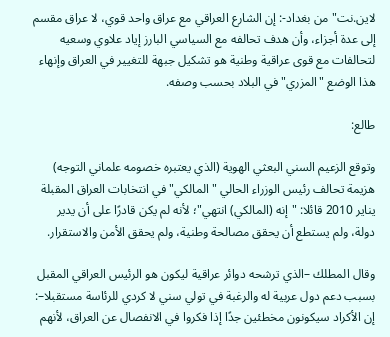لاين.نت" من بغداد-: إن الشارع العراقي مع عراق واحد قوي، لا عراق مقسم إلى عدة أجزاء، وأن هدف تحالفه مع السياسي البارز إياد علاوي وسعيه لتحالفات مع قوى عراقية وطنية هو تشكيل جبهة للتغيير في العراق وإنهاء هذا الوضع "المزري" في البلاد بحسب وصفه.

طالع:

وتوقع الزعيم السني البعثي الهوية (الذي يعتبره خصومه علماني التوجه) هزيمة تحالف رئيس الوزراء الحالي "المالكي" في انتخابات العراق المقبلة يناير 2010 قائلا: "إنه (المالكي) انتهي"؛ لأنه لم يكن قادرًا على أن يدير دولة، ولم يستطع أن يحقق مصالحة وطنية، ولم يحقق الأمن والاستقرار.

وقال المطلك –الذي ترشحه دوائر عراقية ليكون هو الرئيس العراقي المقبل بسبب دعم دول عربية له والرغبة في تولي سني لا كردي للرئاسة مستقبلا–: إن الأكراد سيكونون مخطئين جدًا إذا فكروا في الانفصال عن العراق، لأنهم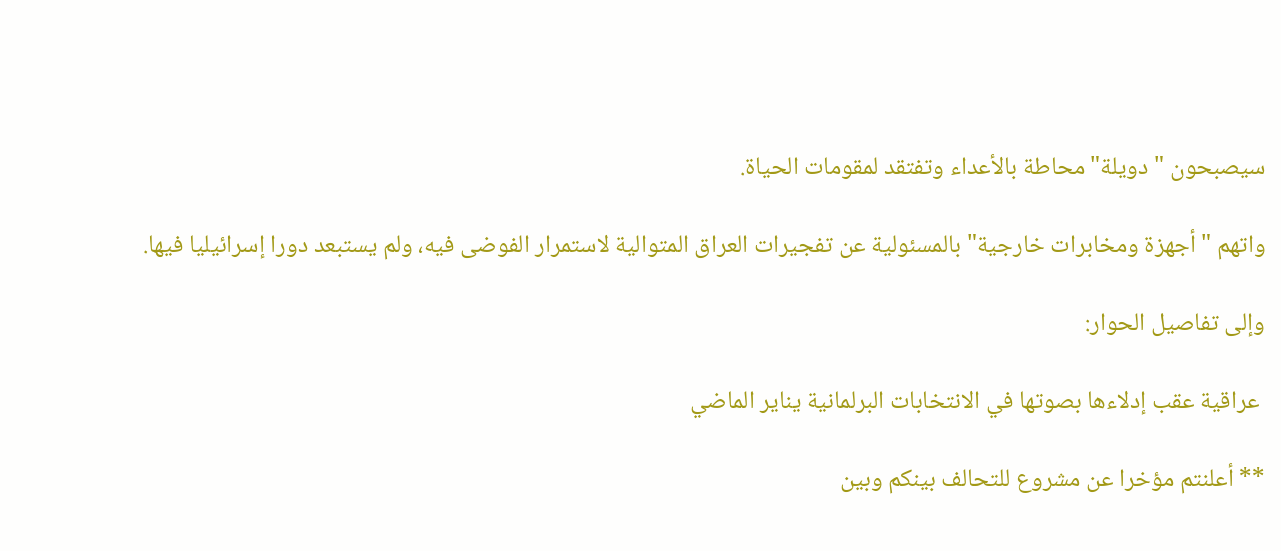سيصبحون "دويلة" محاطة بالأعداء وتفتقد لمقومات الحياة.

واتهم "أجهزة ومخابرات خارجية" بالمسئولية عن تفجيرات العراق المتوالية لاستمرار الفوضى فيه، ولم يستبعد دورا إسرائيليا فيها.

وإلى تفاصيل الحوار:

 عراقية عقب إدلاءها بصوتها في الانتخابات البرلمانية يناير الماضي

** أعلنتم مؤخرا عن مشروع للتحالف بينكم وبين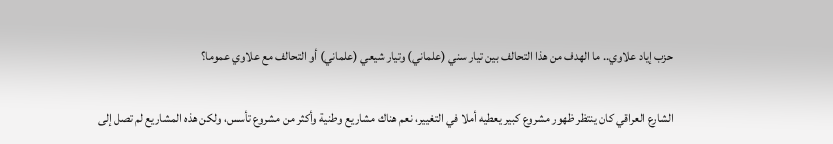حزب إياد علاوي.. ما الهدف من هذا التحالف بين تيار سني (علماني) وتيار شيعي (علماني) أو التحالف مع علاوي عموما؟

الشارع العراقي كان ينتظر ظهور مشروع كبير يعطيه أملا في التغيير، نعم هناك مشاريع وطنية وأكثر من مشروع تأسس، ولكن هذه المشاريع لم تصل إلى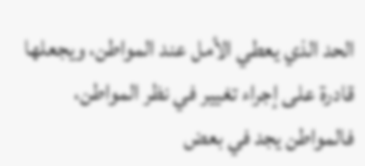الحد الذي يعطي الأمل عند المواطن، ويجعلها قادرة على إجراء تغيير في نظر المواطن، فالمواطن يجد في بعض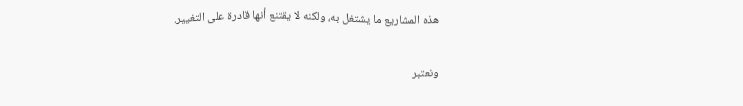هذه المشاريع ما يشتغل به، ولكنه لا يقتنع أنها قادرة على التغيير.

ونعتبر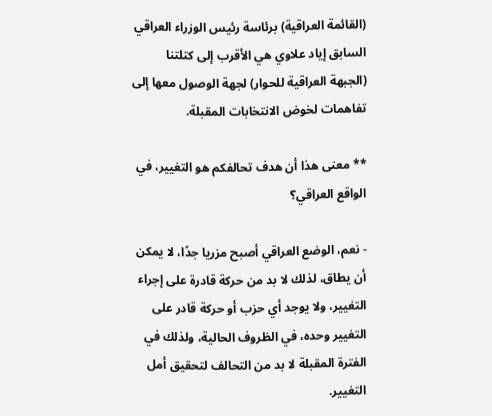(القائمة العراقية) برئاسة رئيس الوزراء العراقي السابق إياد علاوي هي الأقرب إلى كتلتنا (الجبهة العراقية للحوار) لجهة الوصول معها إلى تفاهمات لخوض الانتخابات المقبلة.

** معنى هذا أن هدف تحالفكم هو التغيير، في الواقع العراقي؟

- نعم، الوضع العراقي أصبح مزريا جدًا، لا يمكن أن يطاق، لذلك لا بد من حركة قادرة على إجراء التغيير، ولا يوجد أي حزب أو حركة قادر على التغيير وحده، في الظروف الحالية، ولذلك في الفترة المقبلة لا بد من التحالف لتحقيق أمل التغيير.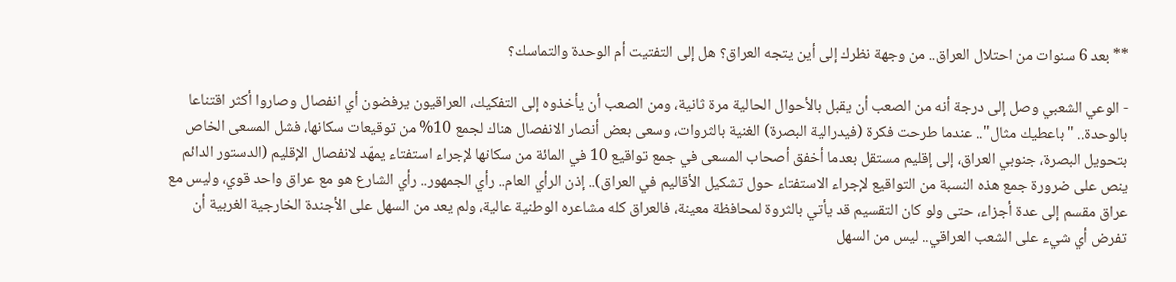** بعد 6 سنوات من احتلال العراق.. من وجهة نظرك إلى أين يتجه العراق؟ هل إلى التفتيت أم الوحدة والتماسك؟

- الوعي الشعبي وصل إلى درجة أنه من الصعب أن يقبل بالأحوال الحالية مرة ثانية، ومن الصعب أن يأخذوه إلى التفكيك، العراقيون يرفضون أي انفصال وصاروا أكثر اقتناعا بالوحدة.. "باعطيك مثال".. عندما طرحت فكرة (فيدرالية البصرة) الغنية بالثروات، وسعى بعض أنصار الانفصال هناك لجمع 10% من توقيعات سكانها، فشل المسعى الخاص بتحويل البصرة، جنوبي العراق، إلى إقليم مستقل بعدما أخفق أصحاب المسعى في جمع تواقيع 10 في المائة من سكانها لإجراء استفتاء يمهّد لانفصال الإقليم (الدستور الدائم ينص على ضرورة جمع هذه النسبة من التواقيع لإجراء الاستفتاء حول تشكيل الأقاليم في العراق).. إذن الرأي العام.. رأي الجمهور.. رأي الشارع هو مع عراق واحد قوي، وليس مع عراق مقسم إلى عدة أجزاء، حتى ولو كان التقسيم قد يأتي بالثروة لمحافظة معينة، فالعراق كله مشاعره الوطنية عالية، ولم يعد من السهل على الأجندة الخارجية الغربية أن تفرض أي شيء على الشعب العراقي.. ليس من السهل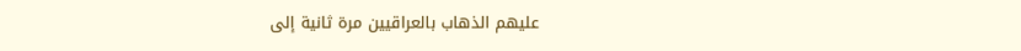عليهم الذهاب بالعراقيين مرة ثانية إلى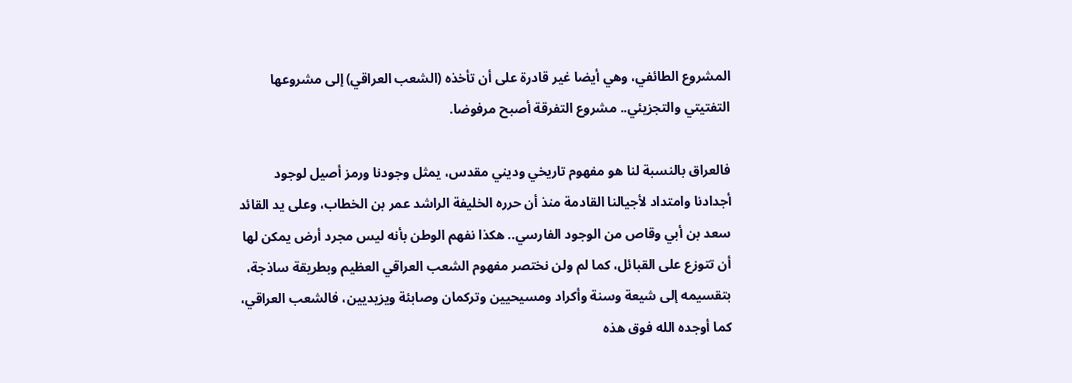المشروع الطائفي، وهي أيضا غير قادرة على أن تأخذه (الشعب العراقي) إلى مشروعها التفتيتي والتجزيئي.. مشروع التفرقة أصبح مرفوضا.

فالعراق بالنسبة لنا هو مفهوم تاريخي وديني مقدس، يمثل وجودنا ورمز أصيل لوجود أجدادنا وامتداد لأجيالنا القادمة منذ أن حرره الخليفة الراشد عمر بن الخطاب، وعلى يد القائد سعد بن أبي وقاص من الوجود الفارسي.. هكذا نفهم الوطن بأنه ليس مجرد أرض يمكن لها أن تتوزع على القبائل، كما لم ولن نختصر مفهوم الشعب العراقي العظيم وبطريقة ساذجة، بتقسيمه إلى شيعة وسنة وأكراد ومسيحيين وتركمان وصابئة ويزيديين، فالشعب العراقي، كما أوجده الله فوق هذه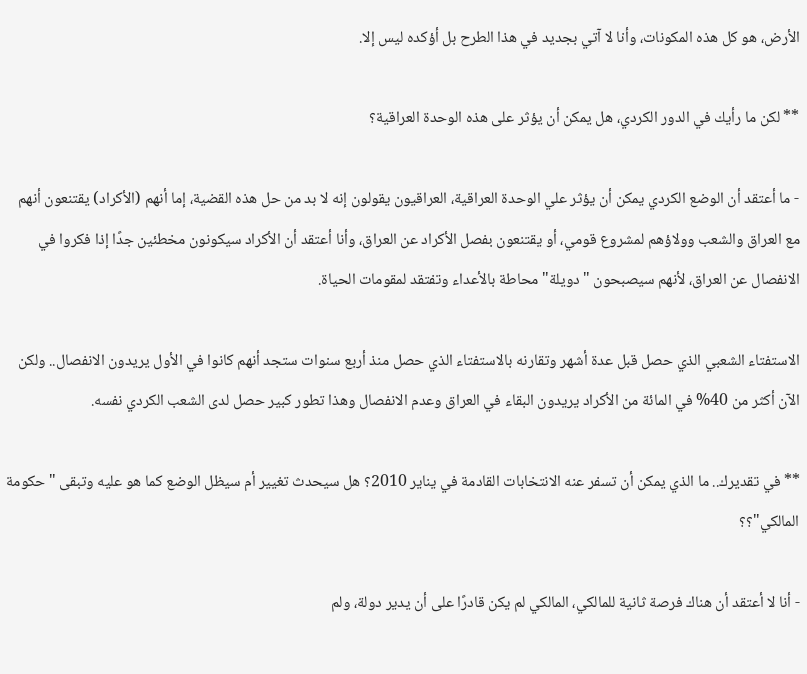الأرض، هو كل هذه المكونات، وأنا لا آتي بجديد في هذا الطرح بل أؤكده ليس إلا.

** لكن ما رأيك في الدور الكردي، هل يمكن أن يؤثر على هذه الوحدة العراقية؟

- ما أعتقد أن الوضع الكردي يمكن أن يؤثر علي الوحدة العراقية، العراقيون يقولون إنه لا بد من حل هذه القضية، إما أنهم (الأكراد) يقتنعون أنهم مع العراق والشعب وولاؤهم لمشروع قومي، أو يقتنعون بفصل الأكراد عن العراق، وأنا أعتقد أن الأكراد سيكونون مخطئين جدًا إذا فكروا في الانفصال عن العراق، لأنهم سيصبحون "دويلة" محاطة بالأعداء وتفتقد لمقومات الحياة.

الاستفتاء الشعبي الذي حصل قبل عدة أشهر وتقارنه بالاستفتاء الذي حصل منذ أربع سنوات ستجد أنهم كانوا في الأول يريدون الانفصال.. ولكن الآن أكثر من 40% في المائة من الأكراد يريدون البقاء في العراق وعدم الانفصال وهذا تطور كبير حصل لدى الشعب الكردي نفسه.

** في تقديرك.. ما الذي يمكن أن تسفر عنه الانتخابات القادمة في يناير 2010؟ هل سيحدث تغيير أم سيظل الوضع كما هو عليه وتبقى "حكومة المالكي"؟؟

- أنا لا أعتقد أن هناك فرصة ثانية للمالكي، المالكي لم يكن قادرًا على أن يدير دولة، ولم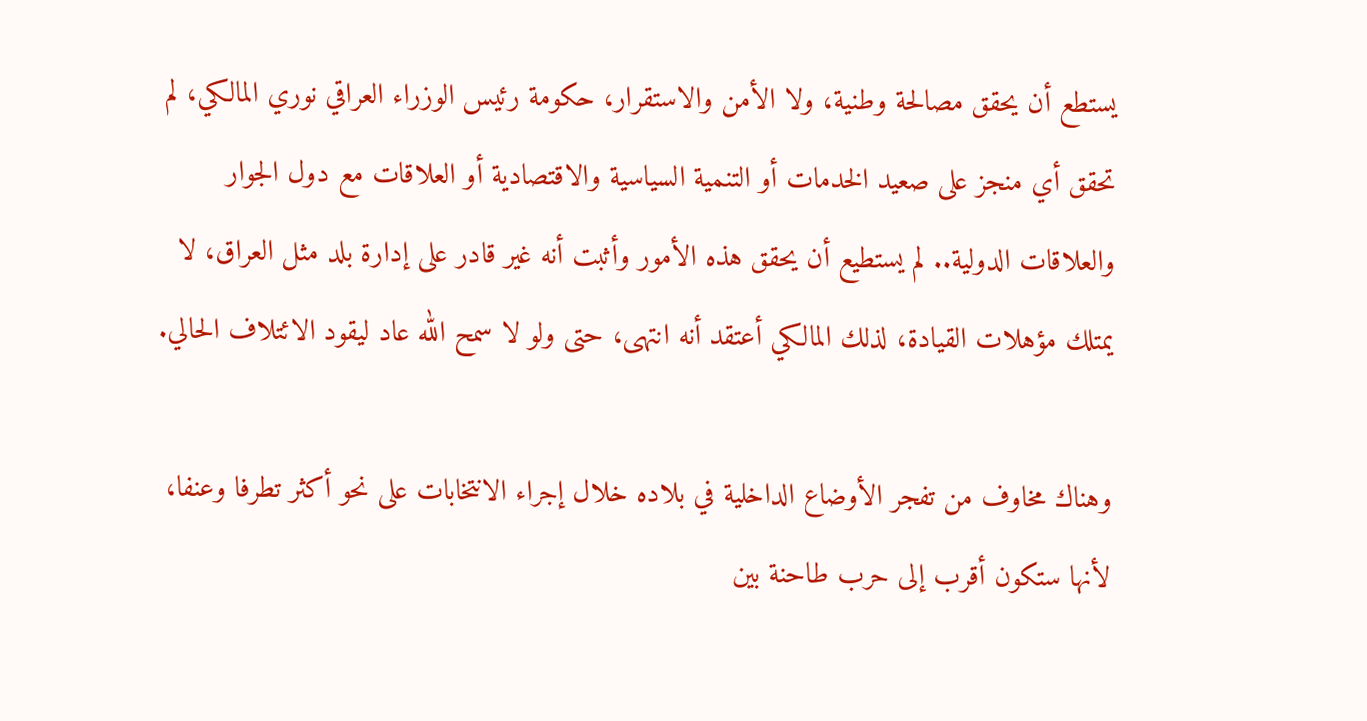يستطع أن يحقق مصالحة وطنية، ولا الأمن والاستقرار، حكومة رئيس الوزراء العراقي نوري المالكي، لم تحقق أي منجز على صعيد الخدمات أو التنمية السياسية والاقتصادية أو العلاقات مع دول الجوار والعلاقات الدولية.. لم يستطيع أن يحقق هذه الأمور وأثبت أنه غير قادر على إدارة بلد مثل العراق، لا يمتلك مؤهلات القيادة، لذلك المالكي أعتقد أنه انتهى، حتى ولو لا سمح الله عاد ليقود الائتلاف الحالي.

وهناك مخاوف من تفجر الأوضاع الداخلية في بلاده خلال إجراء الانتخابات على نحو أكثر تطرفا وعنفا، لأنها ستكون أقرب إلى حرب طاحنة بين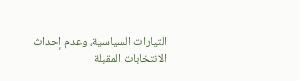التيارات السياسية، وعدم إحداث الانتخابات المقبلة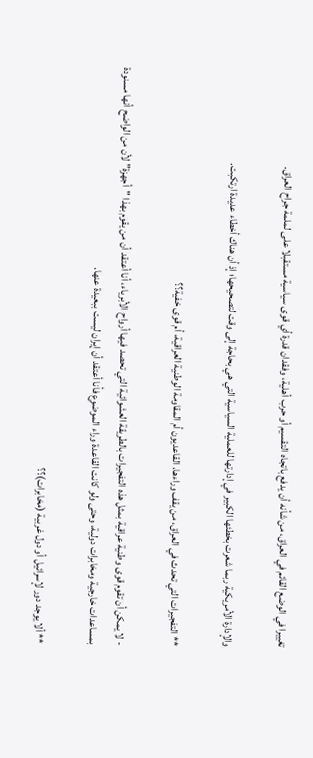تغييرا في الوضع القائم في العراق، من شأنه أن يدفع باتجاه التقسيم أو حرب أهلية، وفقدان قدرة أي قوى سياسية مستقبلا على لملمة جراح العراق.

والإدارة الأمريكية ربما شعرت بخطئها الكبير في إدارتها للعملية السياسية التي هي بحاجة إلى وقت لتصحيحها؛ إذ أن هناك أخطاء عديدة ارتكبت.

** التفجيرات التي تحدث في العراق، من يقف وراءها، القاعديون أم المقاومة الوطنية العراقية، أم قوى خفية؟؟

- لا يمكن أن تقوم قوى وطنية عراقية بمثل هذه التفجيرات بالطريقة العشوائية التي تحصد فيها أرواح الأبرياء، أنا أعتقد أن من يقوم بهذا "أجهزة" لأن من الواضح أنها مسنودة بمساعدات خارجية ومخابرات دولية، وحتى ولو كانت القاعدة وراء الموضوع فأنا أعتقد أن إيران ليست ببعيدة عنها.

** ألا يوجد دور لإسرائيل أو دول غربية (مخابرات)؟؟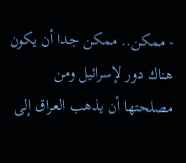- ممكن.. ممكن جدا أن يكون هناك دور لإسرائيل ومن مصلحتها أن يذهب العراق إلى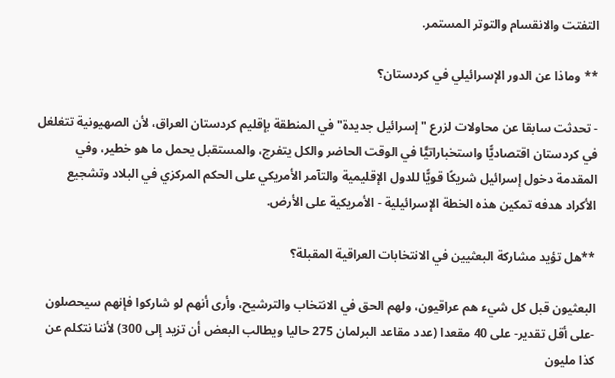التفتت والانقسام والتوتر المستمر.

** وماذا عن الدور الإسرائيلي في كردستان؟

- تحدثت سابقا عن محاولات لزرع "إسرائيل جديدة" في المنطقة بإقليم كردستان العراق، لأن الصهيونية تتغلغل في كردستان اقتصاديًّا واستخباراتيًّا في الوقت الحاضر والكل يتفرج، والمستقبل يحمل ما هو خطير، وفي المقدمة دخول إسرائيل شريكًا قويًّا للدول الإقليمية والتآمر الأمريكي على الحكم المركزي في البلاد وتشجيع الأكراد هدفه تمكين هذه الخطة الإسرائيلية - الأمريكية على الأرض.

**هل تؤيد مشاركة البعثيين في الانتخابات العراقية المقبلة؟

البعثيون قبل كل شيء هم عراقيون، ولهم الحق في الانتخاب والترشيح، وأرى أنهم لو شاركوا فإنهم سيحصلون -على أقل تقدير- على 40 مقعدا (عدد مقاعد البرلمان 275 حاليا ويطالب البعض أن تزيد إلى 300) لأننا نتكلم عن كذا مليون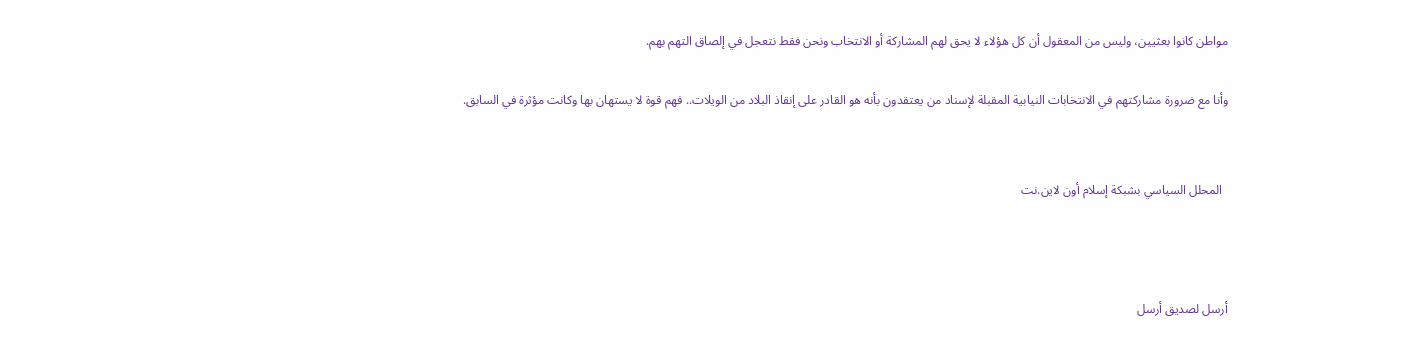مواطن كانوا بعثيين، وليس من المعقول أن كل هؤلاء لا يحق لهم المشاركة أو الانتخاب ونحن فقط نتعجل في إلصاق التهم بهم.

وأنا مع ضرورة مشاركتهم في الانتخابات النيابية المقبلة لإسناد من يعتقدون بأنه هو القادر على إنقاذ البلاد من الويلات.. فهم قوة لا يستهان بها وكانت مؤثرة في السابق.


  المحلل السياسي بشبكة إسلام أون لاين.نت



أرسل لصديق أرسل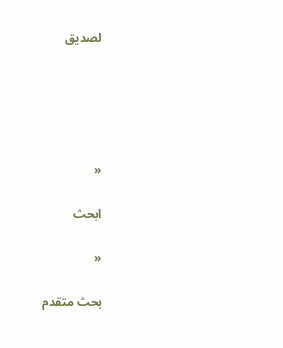لصديق





«

ابحث

«

بحث متقدم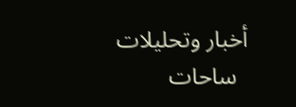أخبار وتحليلات
  ساحات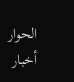الحوار
أخبار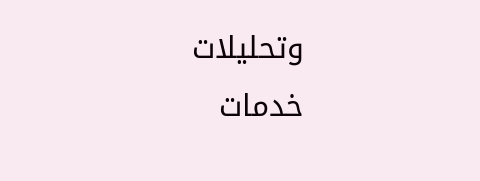وتحليلات
خدمات